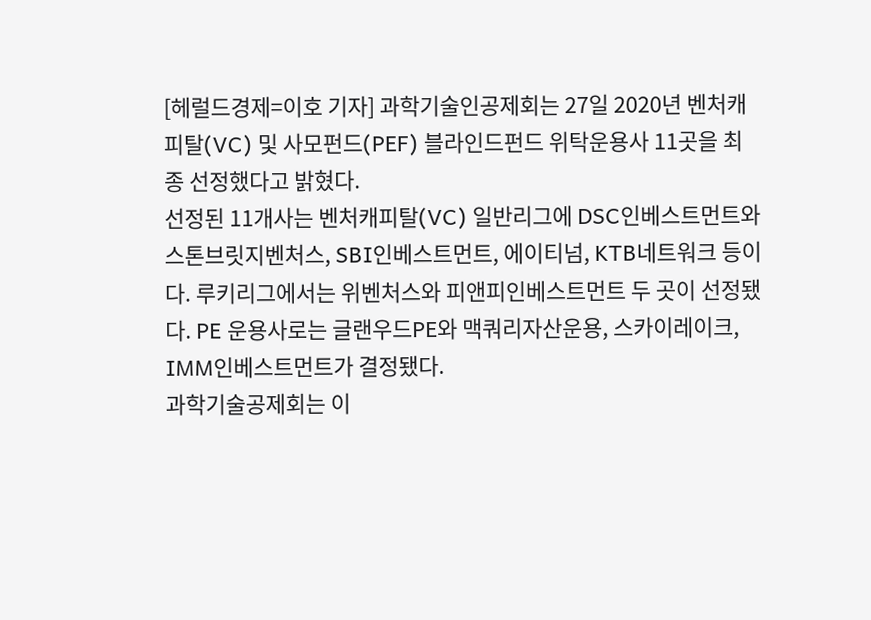[헤럴드경제=이호 기자] 과학기술인공제회는 27일 2020년 벤처캐피탈(VC) 및 사모펀드(PEF) 블라인드펀드 위탁운용사 11곳을 최종 선정했다고 밝혔다.
선정된 11개사는 벤처캐피탈(VC) 일반리그에 DSC인베스트먼트와 스톤브릿지벤처스, SBI인베스트먼트, 에이티넘, KTB네트워크 등이다. 루키리그에서는 위벤처스와 피앤피인베스트먼트 두 곳이 선정됐다. PE 운용사로는 글랜우드PE와 맥쿼리자산운용, 스카이레이크, IMM인베스트먼트가 결정됐다.
과학기술공제회는 이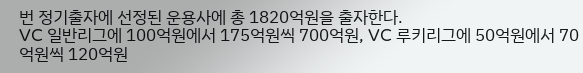번 정기출자에 선정된 운용사에 총 1820억원을 출자한다.
VC 일반리그에 100억원에서 175억원씩 700억원, VC 루키리그에 50억원에서 70억원씩 120억원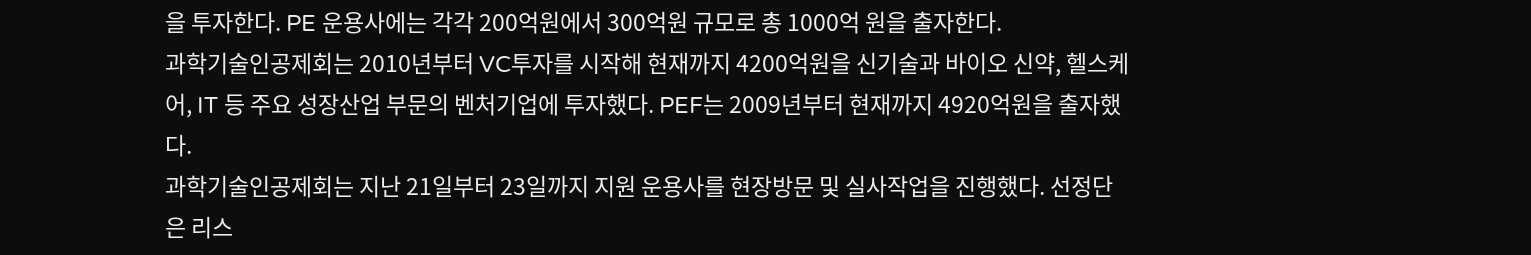을 투자한다. PE 운용사에는 각각 200억원에서 300억원 규모로 총 1000억 원을 출자한다.
과학기술인공제회는 2010년부터 VC투자를 시작해 현재까지 4200억원을 신기술과 바이오 신약, 헬스케어, IT 등 주요 성장산업 부문의 벤처기업에 투자했다. PEF는 2009년부터 현재까지 4920억원을 출자했다.
과학기술인공제회는 지난 21일부터 23일까지 지원 운용사를 현장방문 및 실사작업을 진행했다. 선정단은 리스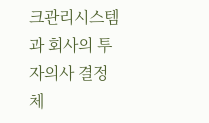크관리시스템과 회사의 투자의사 결정체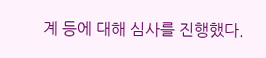계 등에 대해 심사를 진행했다.